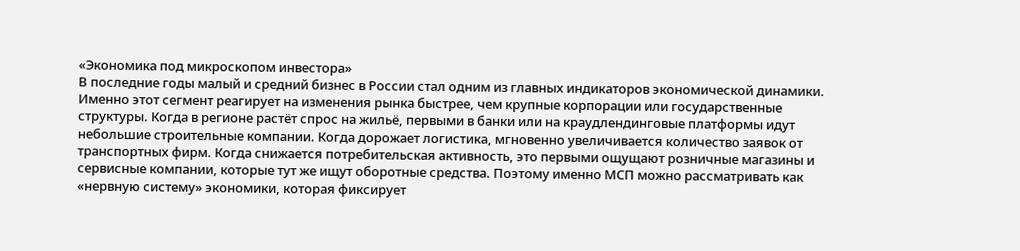«Экономика под микроскопом инвестора»
В последние годы малый и средний бизнес в России стал одним из главных индикаторов экономической динамики. Именно этот сегмент реагирует на изменения рынка быстрее, чем крупные корпорации или государственные структуры. Когда в регионе растёт спрос на жильё, первыми в банки или на краудлендинговые платформы идут небольшие строительные компании. Когда дорожает логистика, мгновенно увеличивается количество заявок от транспортных фирм. Когда снижается потребительская активность, это первыми ощущают розничные магазины и сервисные компании, которые тут же ищут оборотные средства. Поэтому именно МСП можно рассматривать как «нервную систему» экономики, которая фиксирует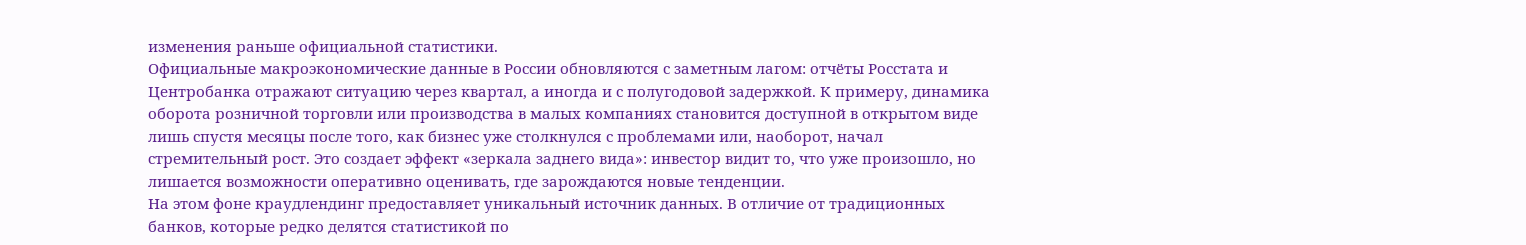изменения раньше официальной статистики.
Официальные макроэкономические данные в России обновляются с заметным лагом: отчёты Росстата и Центробанка отражают ситуацию через квартал, а иногда и с полугодовой задержкой. К примеру, динамика оборота розничной торговли или производства в малых компаниях становится доступной в открытом виде лишь спустя месяцы после того, как бизнес уже столкнулся с проблемами или, наоборот, начал стремительный рост. Это создает эффект «зеркала заднего вида»: инвестор видит то, что уже произошло, но лишается возможности оперативно оценивать, где зарождаются новые тенденции.
На этом фоне краудлендинг предоставляет уникальный источник данных. В отличие от традиционных банков, которые редко делятся статистикой по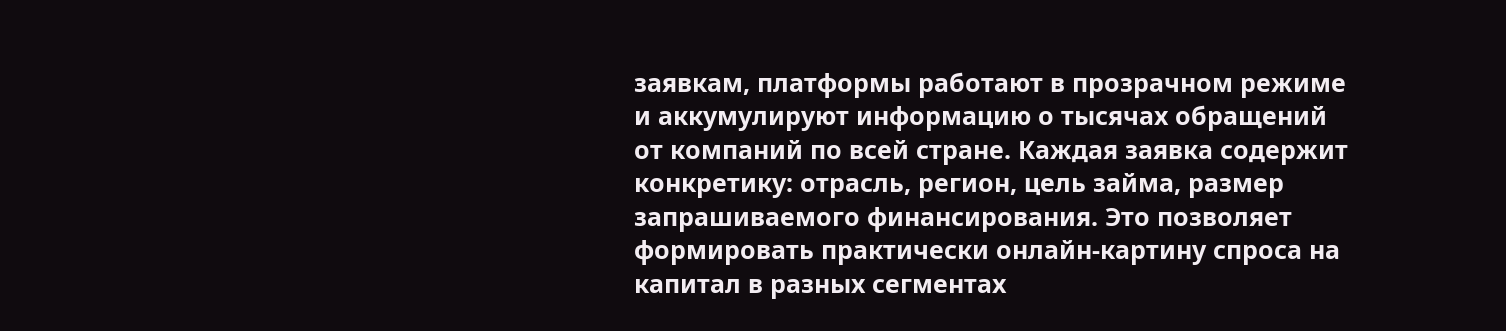заявкам, платформы работают в прозрачном режиме и аккумулируют информацию о тысячах обращений от компаний по всей стране. Каждая заявка содержит конкретику: отрасль, регион, цель займа, размер запрашиваемого финансирования. Это позволяет формировать практически онлайн-картину спроса на капитал в разных сегментах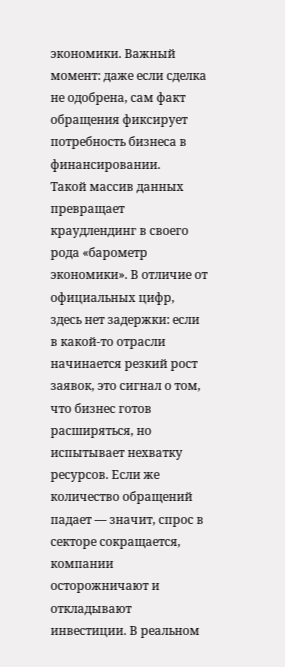экономики. Важный момент: даже если сделка не одобрена, сам факт обращения фиксирует потребность бизнеса в финансировании.
Такой массив данных превращает краудлендинг в своего рода «барометр экономики». В отличие от официальных цифр, здесь нет задержки: если в какой-то отрасли начинается резкий рост заявок, это сигнал о том, что бизнес готов расширяться, но испытывает нехватку ресурсов. Если же количество обращений падает — значит, спрос в секторе сокращается, компании осторожничают и откладывают инвестиции. В реальном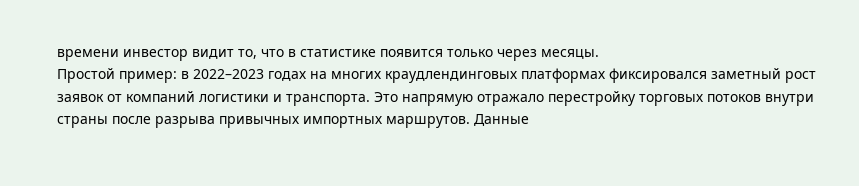времени инвестор видит то, что в статистике появится только через месяцы.
Простой пример: в 2022–2023 годах на многих краудлендинговых платформах фиксировался заметный рост заявок от компаний логистики и транспорта. Это напрямую отражало перестройку торговых потоков внутри страны после разрыва привычных импортных маршрутов. Данные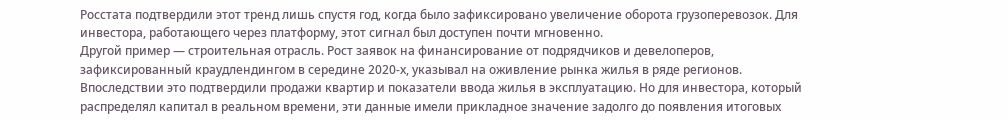Росстата подтвердили этот тренд лишь спустя год, когда было зафиксировано увеличение оборота грузоперевозок. Для инвестора, работающего через платформу, этот сигнал был доступен почти мгновенно.
Другой пример — строительная отрасль. Рост заявок на финансирование от подрядчиков и девелоперов, зафиксированный краудлендингом в середине 2020-х, указывал на оживление рынка жилья в ряде регионов. Впоследствии это подтвердили продажи квартир и показатели ввода жилья в эксплуатацию. Но для инвестора, который распределял капитал в реальном времени, эти данные имели прикладное значение задолго до появления итоговых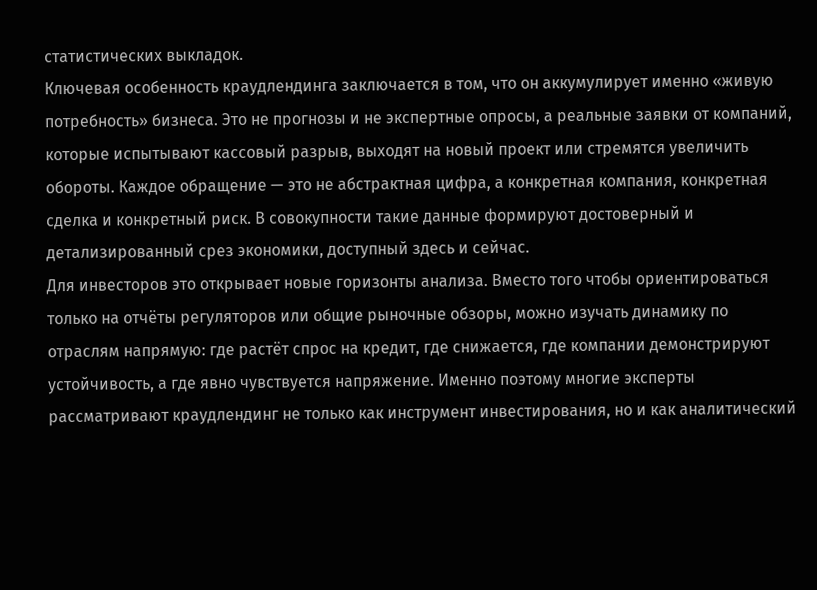статистических выкладок.
Ключевая особенность краудлендинга заключается в том, что он аккумулирует именно «живую потребность» бизнеса. Это не прогнозы и не экспертные опросы, а реальные заявки от компаний, которые испытывают кассовый разрыв, выходят на новый проект или стремятся увеличить обороты. Каждое обращение — это не абстрактная цифра, а конкретная компания, конкретная сделка и конкретный риск. В совокупности такие данные формируют достоверный и детализированный срез экономики, доступный здесь и сейчас.
Для инвесторов это открывает новые горизонты анализа. Вместо того чтобы ориентироваться только на отчёты регуляторов или общие рыночные обзоры, можно изучать динамику по отраслям напрямую: где растёт спрос на кредит, где снижается, где компании демонстрируют устойчивость, а где явно чувствуется напряжение. Именно поэтому многие эксперты рассматривают краудлендинг не только как инструмент инвестирования, но и как аналитический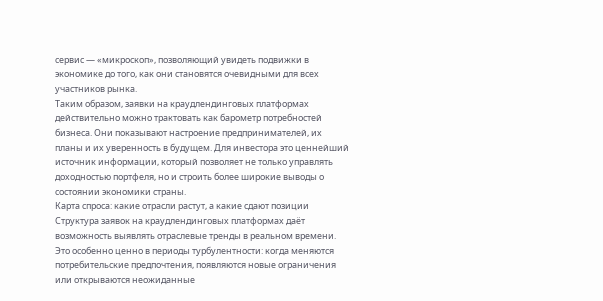сервис — «микроскоп», позволяющий увидеть подвижки в экономике до того, как они становятся очевидными для всех участников рынка.
Таким образом, заявки на краудлендинговых платформах действительно можно трактовать как барометр потребностей бизнеса. Они показывают настроение предпринимателей, их планы и их уверенность в будущем. Для инвестора это ценнейший источник информации, который позволяет не только управлять доходностью портфеля, но и строить более широкие выводы о состоянии экономики страны.
Карта спроса: какие отрасли растут, а какие сдают позиции
Структура заявок на краудлендинговых платформах даёт возможность выявлять отраслевые тренды в реальном времени. Это особенно ценно в периоды турбулентности: когда меняются потребительские предпочтения, появляются новые ограничения или открываются неожиданные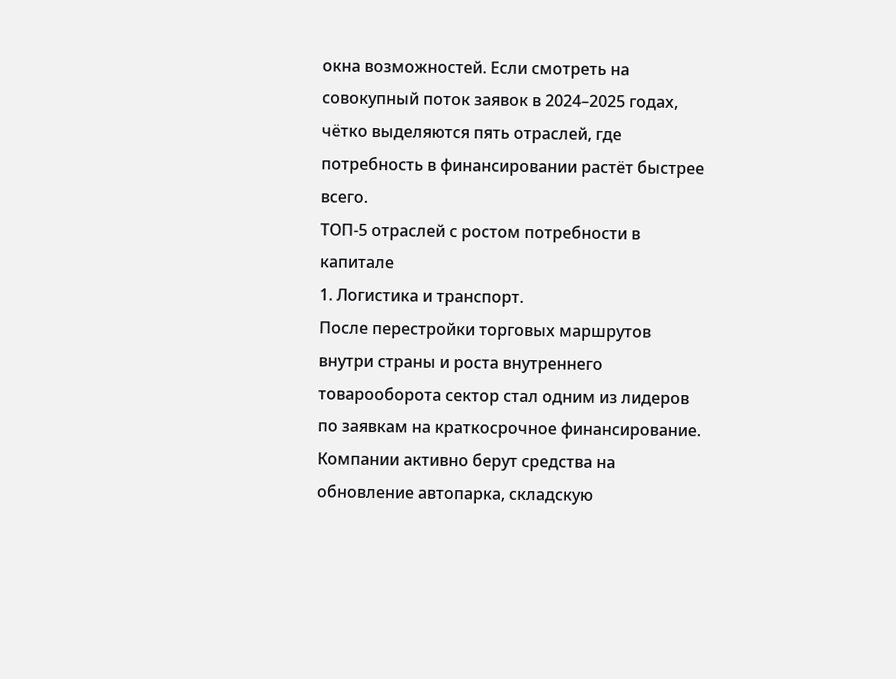окна возможностей. Если смотреть на совокупный поток заявок в 2024–2025 годах, чётко выделяются пять отраслей, где потребность в финансировании растёт быстрее всего.
ТОП-5 отраслей с ростом потребности в капитале
1. Логистика и транспорт.
После перестройки торговых маршрутов внутри страны и роста внутреннего товарооборота сектор стал одним из лидеров по заявкам на краткосрочное финансирование. Компании активно берут средства на обновление автопарка, складскую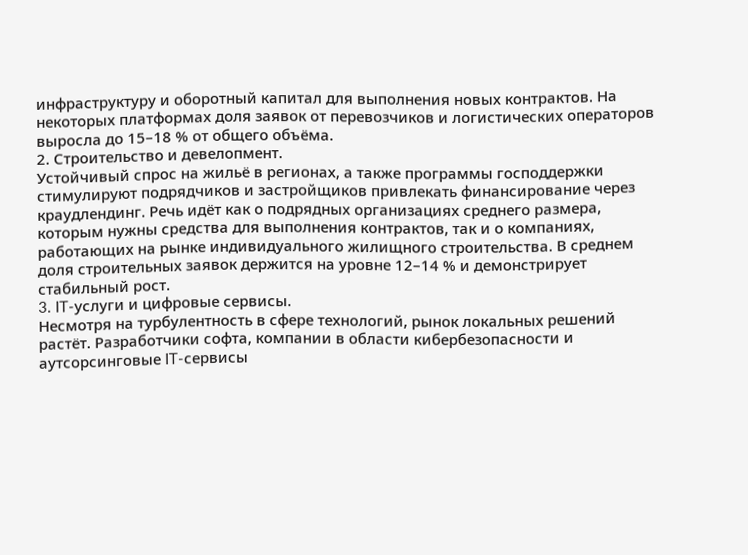инфраструктуру и оборотный капитал для выполнения новых контрактов. На некоторых платформах доля заявок от перевозчиков и логистических операторов выросла до 15–18 % от общего объёма.
2. Строительство и девелопмент.
Устойчивый спрос на жильё в регионах, а также программы господдержки стимулируют подрядчиков и застройщиков привлекать финансирование через краудлендинг. Речь идёт как о подрядных организациях среднего размера, которым нужны средства для выполнения контрактов, так и о компаниях, работающих на рынке индивидуального жилищного строительства. В среднем доля строительных заявок держится на уровне 12–14 % и демонстрирует стабильный рост.
3. IT-услуги и цифровые сервисы.
Несмотря на турбулентность в сфере технологий, рынок локальных решений растёт. Разработчики софта, компании в области кибербезопасности и аутсорсинговые IT-сервисы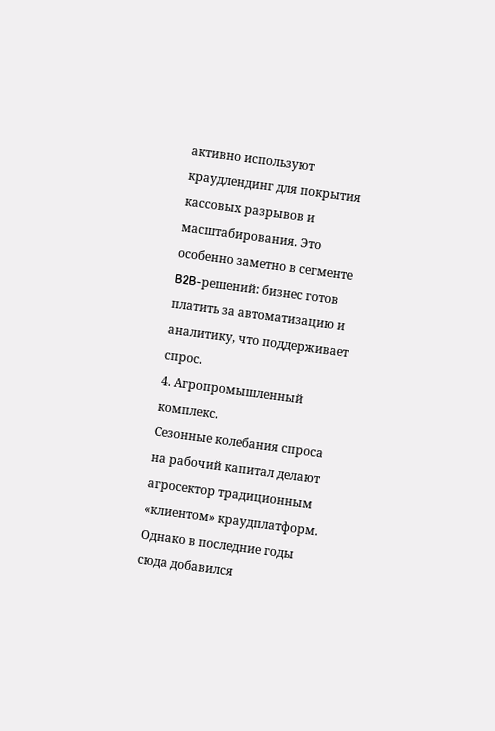активно используют краудлендинг для покрытия кассовых разрывов и масштабирования. Это особенно заметно в сегменте B2B-решений: бизнес готов платить за автоматизацию и аналитику, что поддерживает спрос.
4. Агропромышленный комплекс.
Сезонные колебания спроса на рабочий капитал делают агросектор традиционным «клиентом» краудплатформ. Однако в последние годы сюда добавился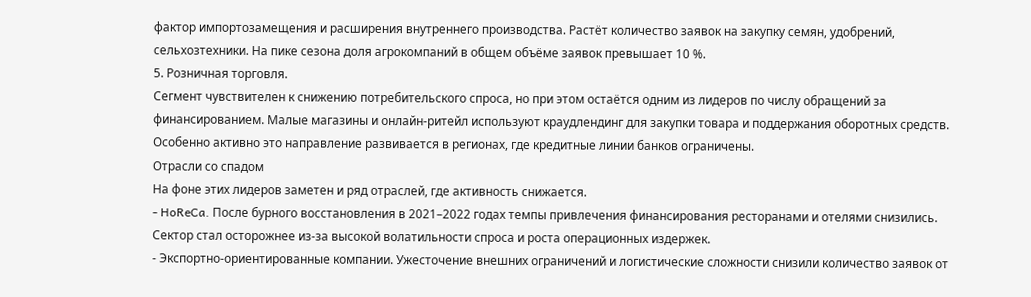фактор импортозамещения и расширения внутреннего производства. Растёт количество заявок на закупку семян, удобрений, сельхозтехники. На пике сезона доля агрокомпаний в общем объёме заявок превышает 10 %.
5. Розничная торговля.
Сегмент чувствителен к снижению потребительского спроса, но при этом остаётся одним из лидеров по числу обращений за финансированием. Малые магазины и онлайн-ритейл используют краудлендинг для закупки товара и поддержания оборотных средств. Особенно активно это направление развивается в регионах, где кредитные линии банков ограничены.
Отрасли со спадом
На фоне этих лидеров заметен и ряд отраслей, где активность снижается.
- HoReCa. После бурного восстановления в 2021–2022 годах темпы привлечения финансирования ресторанами и отелями снизились. Сектор стал осторожнее из-за высокой волатильности спроса и роста операционных издержек.
- Экспортно-ориентированные компании. Ужесточение внешних ограничений и логистические сложности снизили количество заявок от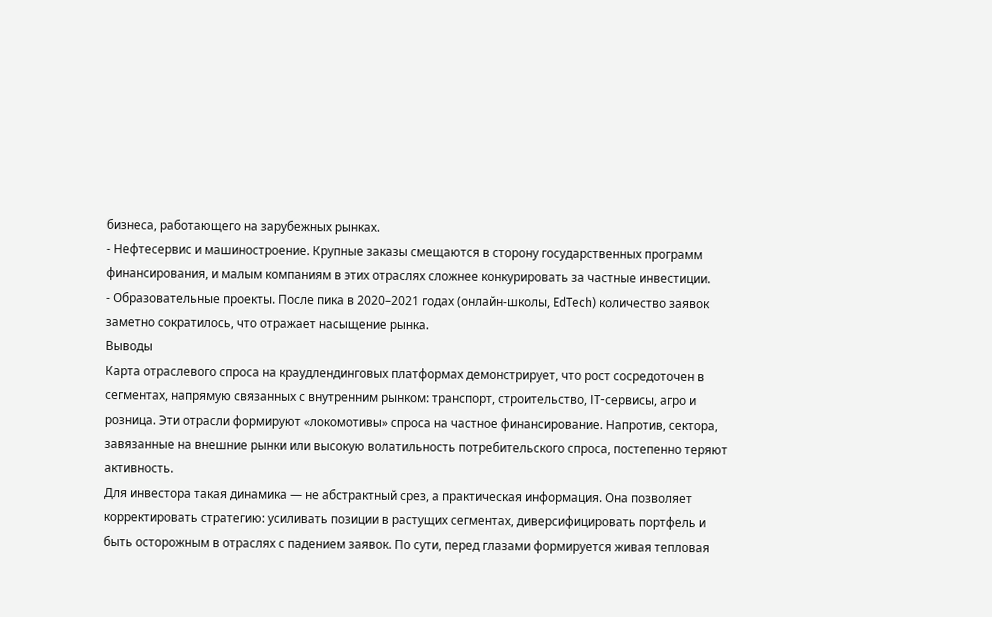бизнеса, работающего на зарубежных рынках.
- Нефтесервис и машиностроение. Крупные заказы смещаются в сторону государственных программ финансирования, и малым компаниям в этих отраслях сложнее конкурировать за частные инвестиции.
- Образовательные проекты. После пика в 2020–2021 годах (онлайн-школы, EdTech) количество заявок заметно сократилось, что отражает насыщение рынка.
Выводы
Карта отраслевого спроса на краудлендинговых платформах демонстрирует, что рост сосредоточен в сегментах, напрямую связанных с внутренним рынком: транспорт, строительство, IT-сервисы, агро и розница. Эти отрасли формируют «локомотивы» спроса на частное финансирование. Напротив, сектора, завязанные на внешние рынки или высокую волатильность потребительского спроса, постепенно теряют активность.
Для инвестора такая динамика — не абстрактный срез, а практическая информация. Она позволяет корректировать стратегию: усиливать позиции в растущих сегментах, диверсифицировать портфель и быть осторожным в отраслях с падением заявок. По сути, перед глазами формируется живая тепловая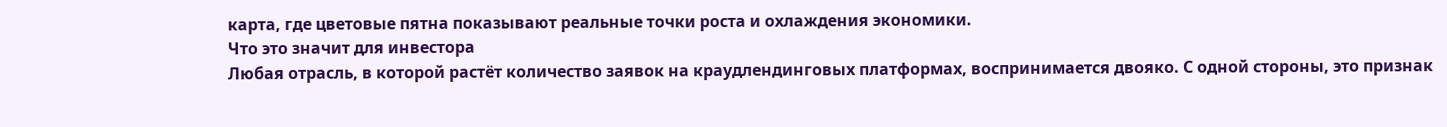карта, где цветовые пятна показывают реальные точки роста и охлаждения экономики.
Что это значит для инвестора
Любая отрасль, в которой растёт количество заявок на краудлендинговых платформах, воспринимается двояко. С одной стороны, это признак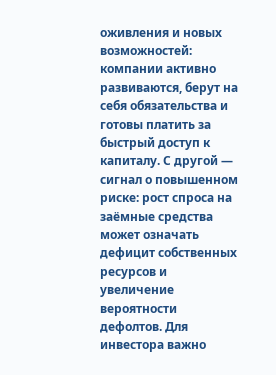оживления и новых возможностей: компании активно развиваются, берут на себя обязательства и готовы платить за быстрый доступ к капиталу. С другой — сигнал о повышенном риске: рост спроса на заёмные средства может означать дефицит собственных ресурсов и увеличение вероятности дефолтов. Для инвестора важно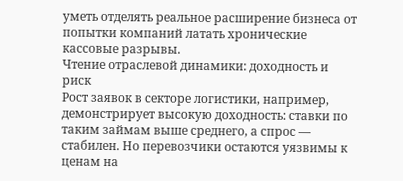уметь отделять реальное расширение бизнеса от попытки компаний латать хронические кассовые разрывы.
Чтение отраслевой динамики: доходность и риск
Рост заявок в секторе логистики, например, демонстрирует высокую доходность: ставки по таким займам выше среднего, а спрос — стабилен. Но перевозчики остаются уязвимы к ценам на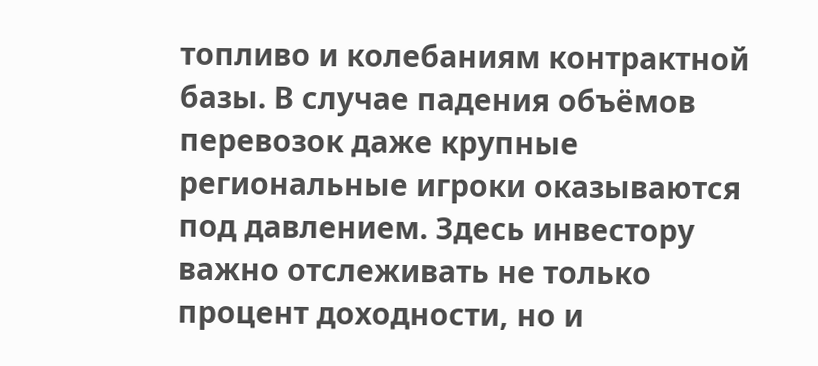топливо и колебаниям контрактной базы. В случае падения объёмов перевозок даже крупные региональные игроки оказываются под давлением. Здесь инвестору важно отслеживать не только процент доходности, но и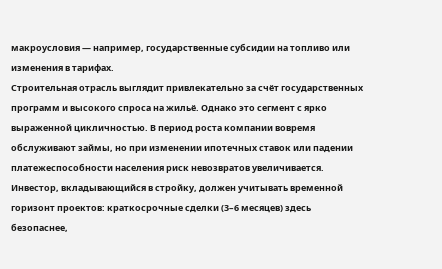макроусловия — например, государственные субсидии на топливо или изменения в тарифах.
Строительная отрасль выглядит привлекательно за счёт государственных программ и высокого спроса на жильё. Однако это сегмент с ярко выраженной цикличностью. В период роста компании вовремя обслуживают займы, но при изменении ипотечных ставок или падении платежеспособности населения риск невозвратов увеличивается. Инвестор, вкладывающийся в стройку, должен учитывать временной горизонт проектов: краткосрочные сделки (3–6 месяцев) здесь безопаснее,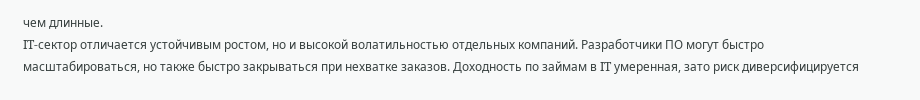чем длинные.
IT-сектор отличается устойчивым ростом, но и высокой волатильностью отдельных компаний. Разработчики ПО могут быстро масштабироваться, но также быстро закрываться при нехватке заказов. Доходность по займам в IT умеренная, зато риск диверсифицируется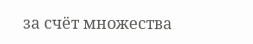за счёт множества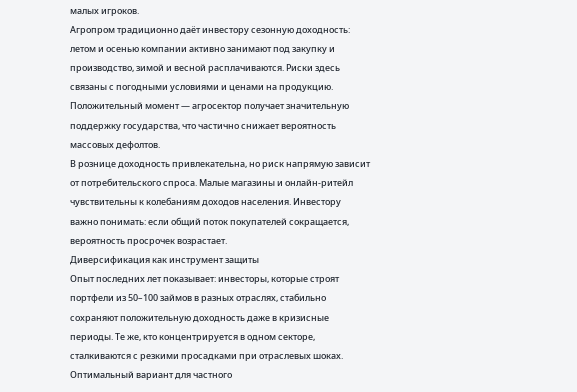малых игроков.
Агропром традиционно даёт инвестору сезонную доходность: летом и осенью компании активно занимают под закупку и производство, зимой и весной расплачиваются. Риски здесь связаны с погодными условиями и ценами на продукцию. Положительный момент — агросектор получает значительную поддержку государства, что частично снижает вероятность массовых дефолтов.
В рознице доходность привлекательна, но риск напрямую зависит от потребительского спроса. Малые магазины и онлайн-ритейл чувствительны к колебаниям доходов населения. Инвестору важно понимать: если общий поток покупателей сокращается, вероятность просрочек возрастает.
Диверсификация как инструмент защиты
Опыт последних лет показывает: инвесторы, которые строят портфели из 50–100 займов в разных отраслях, стабильно сохраняют положительную доходность даже в кризисные периоды. Те же, кто концентрируется в одном секторе, сталкиваются с резкими просадками при отраслевых шоках.
Оптимальный вариант для частного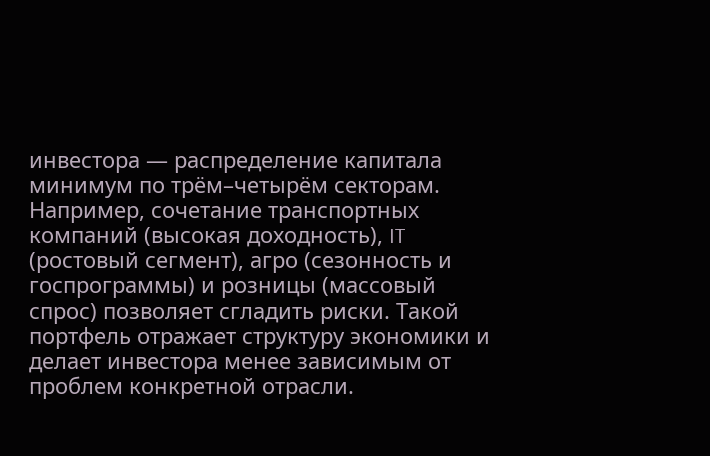инвестора — распределение капитала минимум по трём–четырём секторам. Например, сочетание транспортных компаний (высокая доходность), IT (ростовый сегмент), агро (сезонность и госпрограммы) и розницы (массовый спрос) позволяет сгладить риски. Такой портфель отражает структуру экономики и делает инвестора менее зависимым от проблем конкретной отрасли.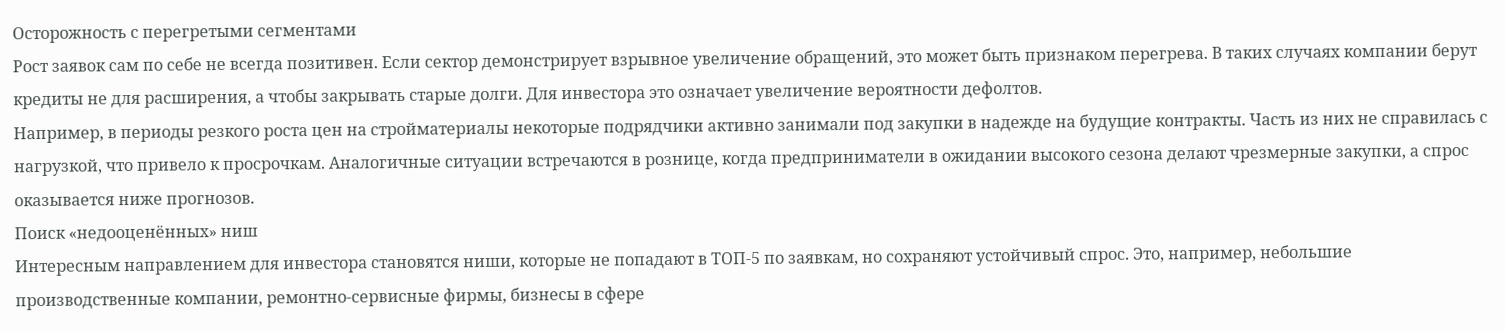Осторожность с перегретыми сегментами
Рост заявок сам по себе не всегда позитивен. Если сектор демонстрирует взрывное увеличение обращений, это может быть признаком перегрева. В таких случаях компании берут кредиты не для расширения, а чтобы закрывать старые долги. Для инвестора это означает увеличение вероятности дефолтов.
Например, в периоды резкого роста цен на стройматериалы некоторые подрядчики активно занимали под закупки в надежде на будущие контракты. Часть из них не справилась с нагрузкой, что привело к просрочкам. Аналогичные ситуации встречаются в рознице, когда предприниматели в ожидании высокого сезона делают чрезмерные закупки, а спрос оказывается ниже прогнозов.
Поиск «недооценённых» ниш
Интересным направлением для инвестора становятся ниши, которые не попадают в ТОП-5 по заявкам, но сохраняют устойчивый спрос. Это, например, небольшие производственные компании, ремонтно-сервисные фирмы, бизнесы в сфере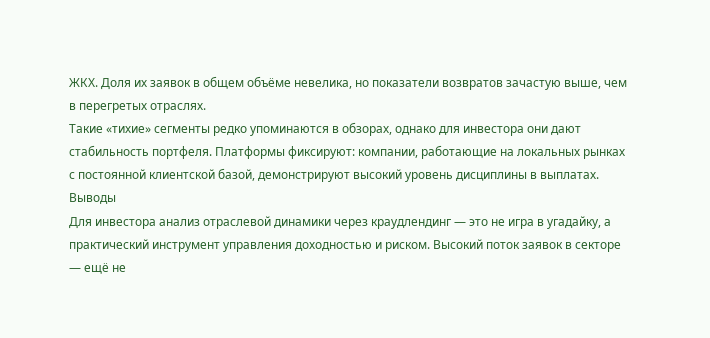ЖКХ. Доля их заявок в общем объёме невелика, но показатели возвратов зачастую выше, чем в перегретых отраслях.
Такие «тихие» сегменты редко упоминаются в обзорах, однако для инвестора они дают стабильность портфеля. Платформы фиксируют: компании, работающие на локальных рынках с постоянной клиентской базой, демонстрируют высокий уровень дисциплины в выплатах.
Выводы
Для инвестора анализ отраслевой динамики через краудлендинг — это не игра в угадайку, а практический инструмент управления доходностью и риском. Высокий поток заявок в секторе — ещё не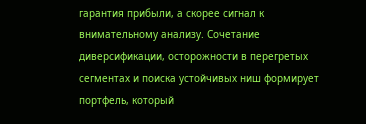гарантия прибыли, а скорее сигнал к внимательному анализу. Сочетание диверсификации, осторожности в перегретых сегментах и поиска устойчивых ниш формирует портфель, который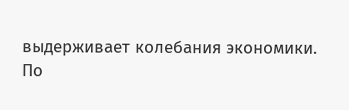выдерживает колебания экономики.
По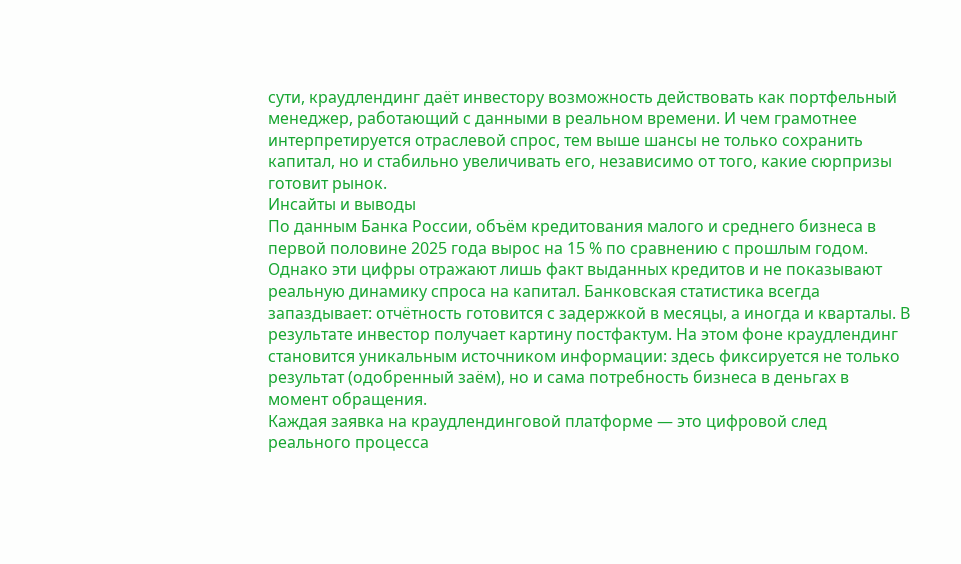сути, краудлендинг даёт инвестору возможность действовать как портфельный менеджер, работающий с данными в реальном времени. И чем грамотнее интерпретируется отраслевой спрос, тем выше шансы не только сохранить капитал, но и стабильно увеличивать его, независимо от того, какие сюрпризы готовит рынок.
Инсайты и выводы
По данным Банка России, объём кредитования малого и среднего бизнеса в первой половине 2025 года вырос на 15 % по сравнению с прошлым годом. Однако эти цифры отражают лишь факт выданных кредитов и не показывают реальную динамику спроса на капитал. Банковская статистика всегда запаздывает: отчётность готовится с задержкой в месяцы, а иногда и кварталы. В результате инвестор получает картину постфактум. На этом фоне краудлендинг становится уникальным источником информации: здесь фиксируется не только результат (одобренный заём), но и сама потребность бизнеса в деньгах в момент обращения.
Каждая заявка на краудлендинговой платформе — это цифровой след реального процесса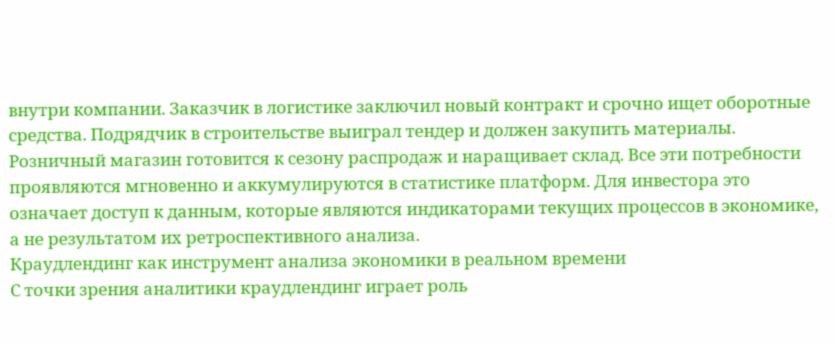внутри компании. Заказчик в логистике заключил новый контракт и срочно ищет оборотные средства. Подрядчик в строительстве выиграл тендер и должен закупить материалы. Розничный магазин готовится к сезону распродаж и наращивает склад. Все эти потребности проявляются мгновенно и аккумулируются в статистике платформ. Для инвестора это означает доступ к данным, которые являются индикаторами текущих процессов в экономике, а не результатом их ретроспективного анализа.
Краудлендинг как инструмент анализа экономики в реальном времени
С точки зрения аналитики краудлендинг играет роль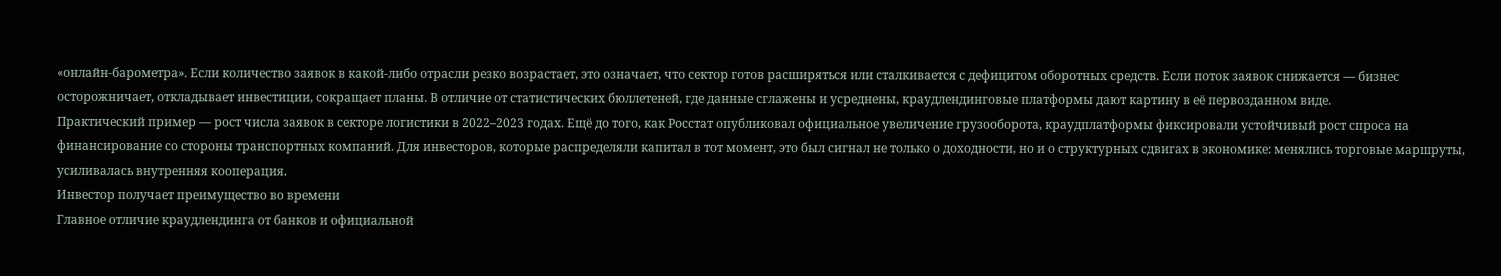«онлайн-барометра». Если количество заявок в какой-либо отрасли резко возрастает, это означает, что сектор готов расширяться или сталкивается с дефицитом оборотных средств. Если поток заявок снижается — бизнес осторожничает, откладывает инвестиции, сокращает планы. В отличие от статистических бюллетеней, где данные сглажены и усреднены, краудлендинговые платформы дают картину в её первозданном виде.
Практический пример — рост числа заявок в секторе логистики в 2022–2023 годах. Ещё до того, как Росстат опубликовал официальное увеличение грузооборота, краудплатформы фиксировали устойчивый рост спроса на финансирование со стороны транспортных компаний. Для инвесторов, которые распределяли капитал в тот момент, это был сигнал не только о доходности, но и о структурных сдвигах в экономике: менялись торговые маршруты, усиливалась внутренняя кооперация.
Инвестор получает преимущество во времени
Главное отличие краудлендинга от банков и официальной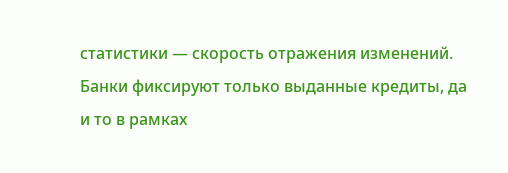статистики — скорость отражения изменений. Банки фиксируют только выданные кредиты, да и то в рамках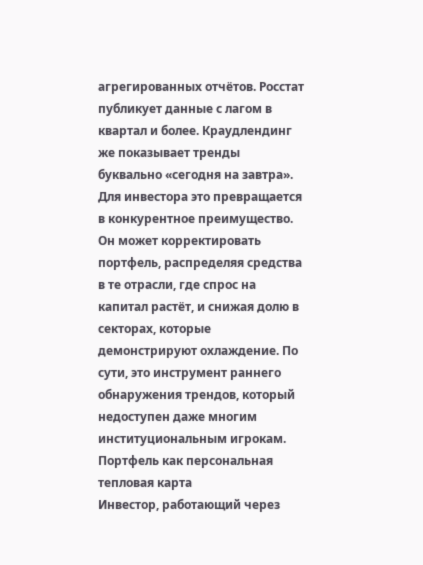агрегированных отчётов. Росстат публикует данные с лагом в квартал и более. Краудлендинг же показывает тренды буквально «сегодня на завтра».
Для инвестора это превращается в конкурентное преимущество. Он может корректировать портфель, распределяя средства в те отрасли, где спрос на капитал растёт, и снижая долю в секторах, которые демонстрируют охлаждение. По сути, это инструмент раннего обнаружения трендов, который недоступен даже многим институциональным игрокам.
Портфель как персональная тепловая карта
Инвестор, работающий через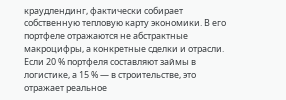краудлендинг, фактически собирает собственную тепловую карту экономики. В его портфеле отражаются не абстрактные макроцифры, а конкретные сделки и отрасли. Если 20 % портфеля составляют займы в логистике, а 15 % — в строительстве, это отражает реальное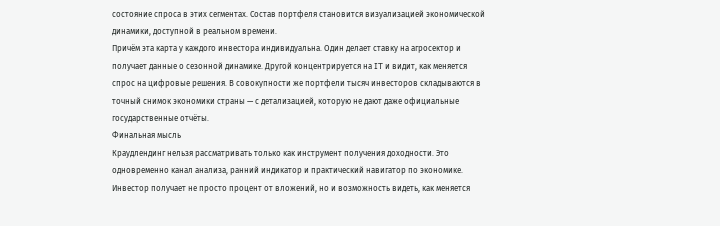состояние спроса в этих сегментах. Состав портфеля становится визуализацией экономической динамики, доступной в реальном времени.
Причём эта карта у каждого инвестора индивидуальна. Один делает ставку на агросектор и получает данные о сезонной динамике. Другой концентрируется на IT и видит, как меняется спрос на цифровые решения. В совокупности же портфели тысяч инвесторов складываются в точный снимок экономики страны — с детализацией, которую не дают даже официальные государственные отчёты.
Финальная мысль
Краудлендинг нельзя рассматривать только как инструмент получения доходности. Это одновременно канал анализа, ранний индикатор и практический навигатор по экономике. Инвестор получает не просто процент от вложений, но и возможность видеть, как меняется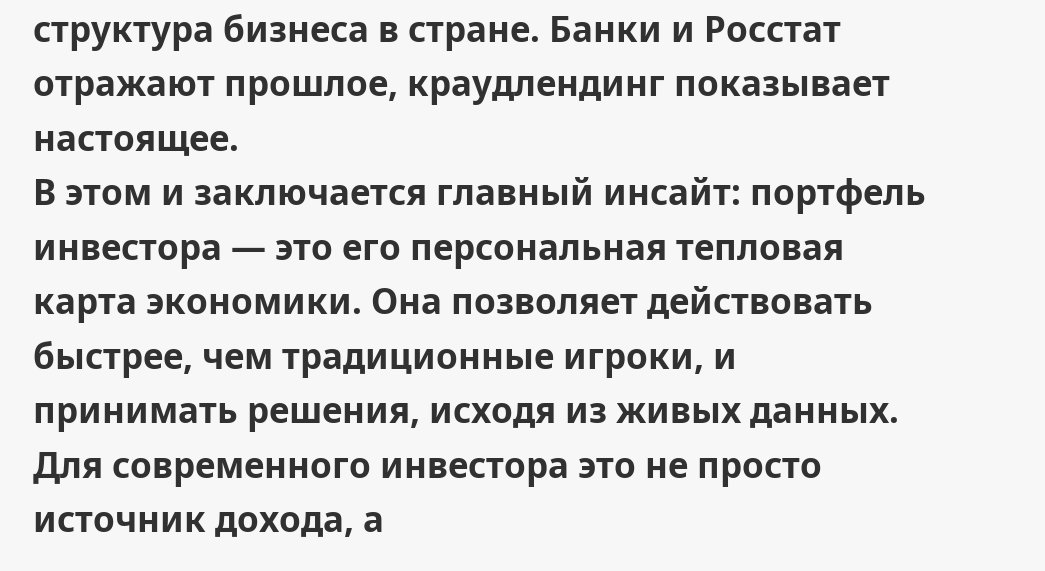структура бизнеса в стране. Банки и Росстат отражают прошлое, краудлендинг показывает настоящее.
В этом и заключается главный инсайт: портфель инвестора — это его персональная тепловая карта экономики. Она позволяет действовать быстрее, чем традиционные игроки, и принимать решения, исходя из живых данных. Для современного инвестора это не просто источник дохода, а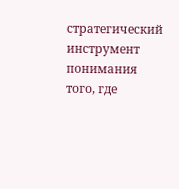стратегический инструмент понимания того, где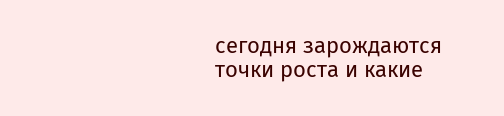сегодня зарождаются точки роста и какие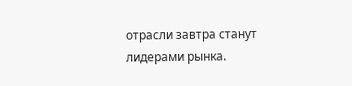отрасли завтра станут лидерами рынка.